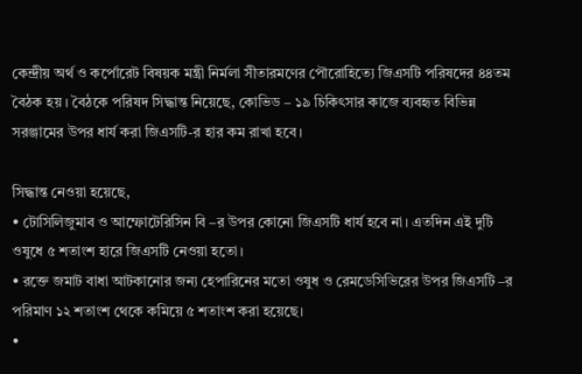কেন্দ্রীয় অর্থ ও কর্পোরেট বিষয়ক মন্ত্রী নির্মলা সীতারমণের পৌরোহিত্যে জিএসটি পরিষদের ৪৪তম বৈঠক হয় । বৈঠকে পরিষদ সিদ্ধান্ত নিয়েছে, কোভিড – ১৯ চিকিৎসার কাজে ব্যবহৃত বিভিন্ন সরঞ্জামের উপর ধার্য করা জিএসটি-র হার কম রাখা হবে।

সিদ্ধান্ত নেওয়া হয়েছে,
• টোসিলিজুমাব ও আম্ফোটেরিসিন বি –র উপর কোনো জিএসটি ধার্য হবে না। এতদিন এই দুটি ওষুধে ৫ শতাংশ হারে জিএসটি নেওয়া হতো।
• রক্তে জমাট বাধা আটকানোর জন্য হেপারিনের মতো ওষুধ ও রেমডেসিভিরের উপর জিএসটি –র পরিমাণ ১২ শতাংশ থেকে কমিয়ে ৫ শতাংশ করা হয়েছে।
•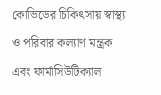কোভিডের চিকিৎসায় স্বাস্থ্য ও পরিবার কল্যাণ মন্ত্রক এবং ফার্মাসিউটিক্যাল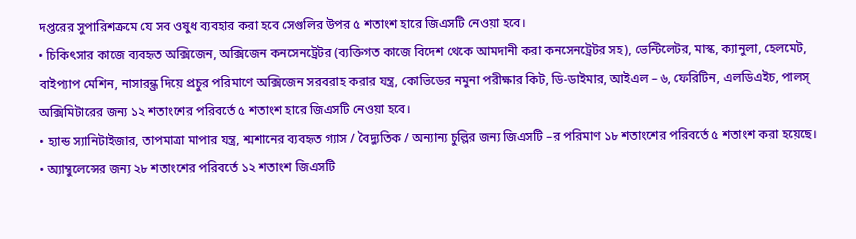দপ্তরের সুপারিশক্রমে যে সব ওষুধ ব্যবহার করা হবে সেগুলির উপর ৫ শতাংশ হারে জিএসটি নেওয়া হবে।
• চিকিৎসার কাজে ব্যবহৃত অক্সিজেন, অক্সিজেন কনসেনট্রেটর (ব্যক্তিগত কাজে বিদেশ থেকে আমদানী করা কনসেনট্রেটর সহ), ভেন্টিলেটর, মাস্ক, ক্যানুলা, হেলমেট, বাইপ্যাপ মেশিন, নাসারন্ধ্র দিয়ে প্রচুর পরিমাণে অক্সিজেন সরবরাহ করার যন্ত্র, কোভিডের নমুনা পরীক্ষার কিট, ডি-ডাইমার, আইএল – ৬, ফেরিটিন, এলডিএইচ, পালস্ অক্সিমিটারের জন্য ১২ শতাংশের পরিবর্তে ৫ শতাংশ হারে জিএসটি নেওয়া হবে।
• হ্যান্ড স্যানিটাইজার, তাপমাত্রা মাপার যন্ত্র, শ্মশানের ব্যবহৃত গ্যাস / বৈদ্যুতিক / অন্যান্য চুল্লির জন্য জিএসটি –র পরিমাণ ১৮ শতাংশের পরিবর্তে ৫ শতাংশ করা হয়েছে।
• অ্যাম্বুলেন্সের জন্য ২৮ শতাংশের পরিবর্তে ১২ শতাংশ জিএসটি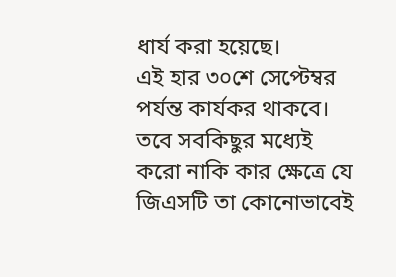ধার্য করা হয়েছে।
এই হার ৩০শে সেপ্টেম্বর পর্যন্ত কার্যকর থাকবে।
তবে সবকিছুর মধ্যেই করো নাকি কার ক্ষেত্রে যে জিএসটি তা কোনোভাবেই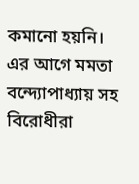কমানো হয়নি। এর আগে মমতা বন্দ্যোপাধ্যায় সহ বিরোধীরা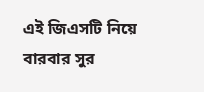এই জিএসটি নিয়ে বারবার সুর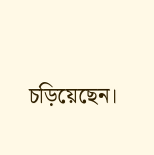চড়িয়েছেন।